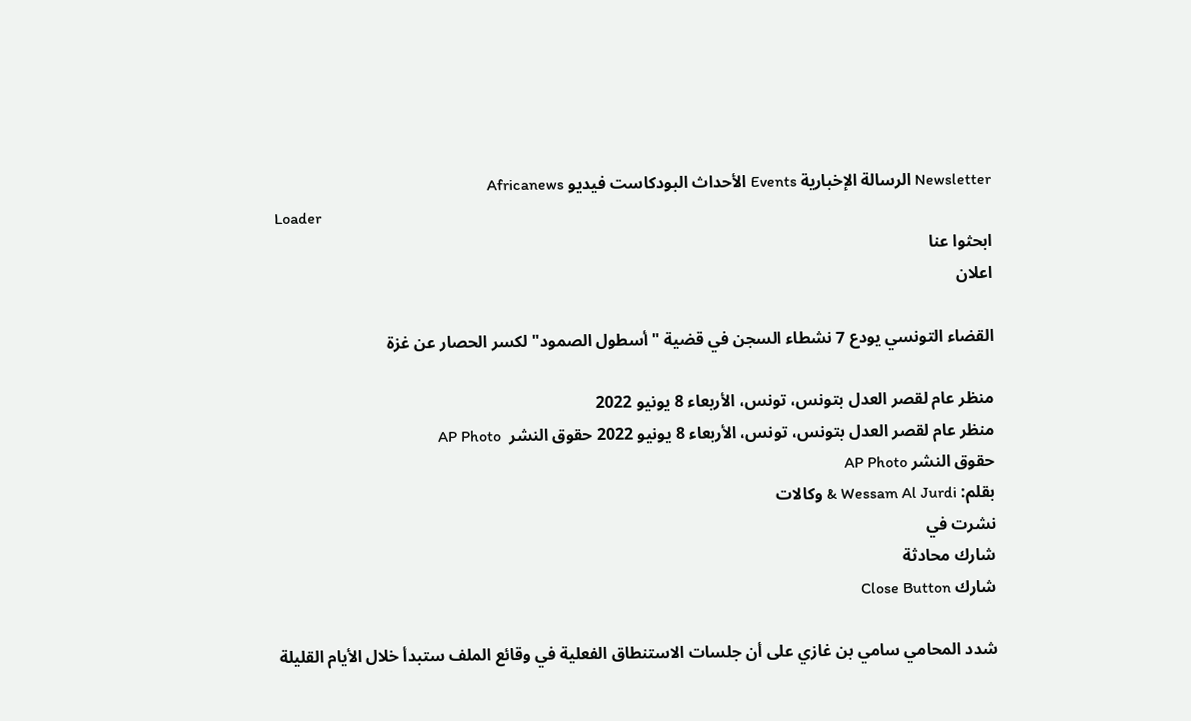Newsletter الرسالة الإخبارية Events الأحداث البودكاست فيديو Africanews
Loader
ابحثوا عنا
اعلان

القضاء التونسي يودع 7 نشطاء السجن في قضية "أسطول الصمود" لكسر الحصار عن غزة

منظر عام لقصر العدل بتونس، تونس، الأربعاء 8 يونيو 2022
منظر عام لقصر العدل بتونس، تونس، الأربعاء 8 يونيو 2022 حقوق النشر  AP Photo
حقوق النشر AP Photo
بقلم: Wessam Al Jurdi & وكالات
نشرت في
شارك محادثة
شارك Close Button

شدد المحامي سامي بن غازي على أن جلسات الاستنطاق الفعلية في وقائع الملف ستبدأ خلال الأيام القليلة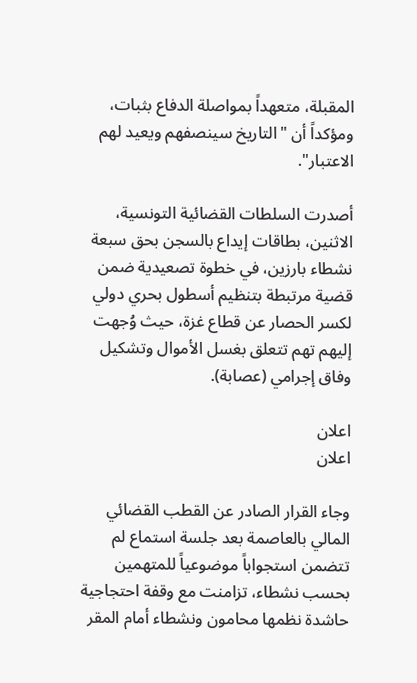المقبلة، متعهداً بمواصلة الدفاع بثبات، ومؤكداً أن "التاريخ سينصفهم ويعيد لهم الاعتبار".

أصدرت السلطات القضائية التونسية، الاثنين، بطاقات إيداع بالسجن بحق سبعة نشطاء بارزين، في خطوة تصعيدية ضمن قضية مرتبطة بتنظيم أسطول بحري دولي لكسر الحصار عن قطاع غزة، حيث وُجهت إليهم تهم تتعلق بغسل الأموال وتشكيل وفاق إجرامي (عصابة).

اعلان
اعلان

وجاء القرار الصادر عن القطب القضائي المالي بالعاصمة بعد جلسة استماع لم تتضمن استجواباً موضوعياً للمتهمين بحسب نشطاء، تزامنت مع وقفة احتجاجية حاشدة نظمها محامون ونشطاء أمام المقر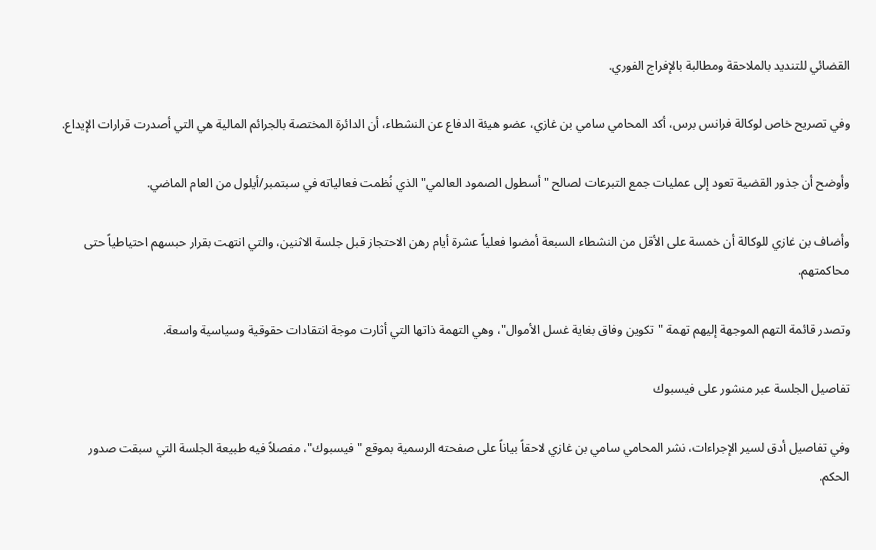القضائي للتنديد بالملاحقة ومطالبة بالإفراج الفوري.

وفي تصريح خاص لوكالة فرانس برس، أكد المحامي سامي بن غازي، عضو هيئة الدفاع عن النشطاء، أن الدائرة المختصة بالجرائم المالية هي التي أصدرت قرارات الإيداع.

وأوضح أن جذور القضية تعود إلى عمليات جمع التبرعات لصالح "أسطول الصمود العالمي" الذي نُظمت فعالياته في سبتمبر/أيلول من العام الماضي.

وأضاف بن غازي للوكالة أن خمسة على الأقل من النشطاء السبعة أمضوا فعلياً عشرة أيام رهن الاحتجاز قبل جلسة الاثنين، والتي انتهت بقرار حبسهم احتياطياً حتى محاكمتهم.

وتصدر قائمة التهم الموجهة إليهم تهمة "تكوين وفاق بغاية غسل الأموال"، وهي التهمة ذاتها التي أثارت موجة انتقادات حقوقية وسياسية واسعة.

تفاصيل الجلسة عبر منشور على فيسبوك

وفي تفاصيل أدق لسير الإجراءات، نشر المحامي سامي بن غازي لاحقاً بياناً على صفحته الرسمية بموقع "فيسبوك"، مفصلاً فيه طبيعة الجلسة التي سبقت صدور الحكم.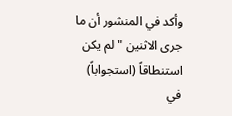وأكد في المنشور أن ما جرى الاثنين "لم يكن استنطاقاً (استجواباً) في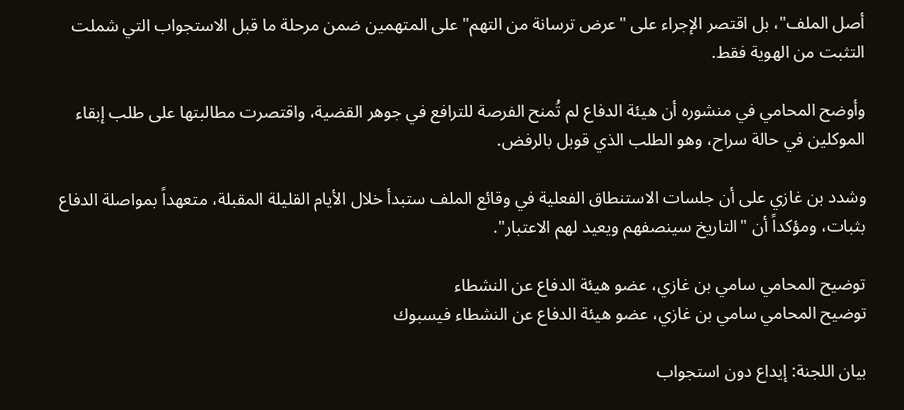أصل الملف"، بل اقتصر الإجراء على "عرض ترسانة من التهم" على المتهمين ضمن مرحلة ما قبل الاستجواب التي شملت التثبت من الهوية فقط.

وأوضح المحامي في منشوره أن هيئة الدفاع لم تُمنح الفرصة للترافع في جوهر القضية، واقتصرت مطالبتها على طلب إبقاء الموكلين في حالة سراح، وهو الطلب الذي قوبل بالرفض.

وشدد بن غازي على أن جلسات الاستنطاق الفعلية في وقائع الملف ستبدأ خلال الأيام القليلة المقبلة، متعهداً بمواصلة الدفاع بثبات، ومؤكداً أن "التاريخ سينصفهم ويعيد لهم الاعتبار".

توضيح المحامي سامي بن غازي، عضو هيئة الدفاع عن النشطاء
توضيح المحامي سامي بن غازي، عضو هيئة الدفاع عن النشطاء فيسبوك

بيان اللجنة: إيداع دون استجواب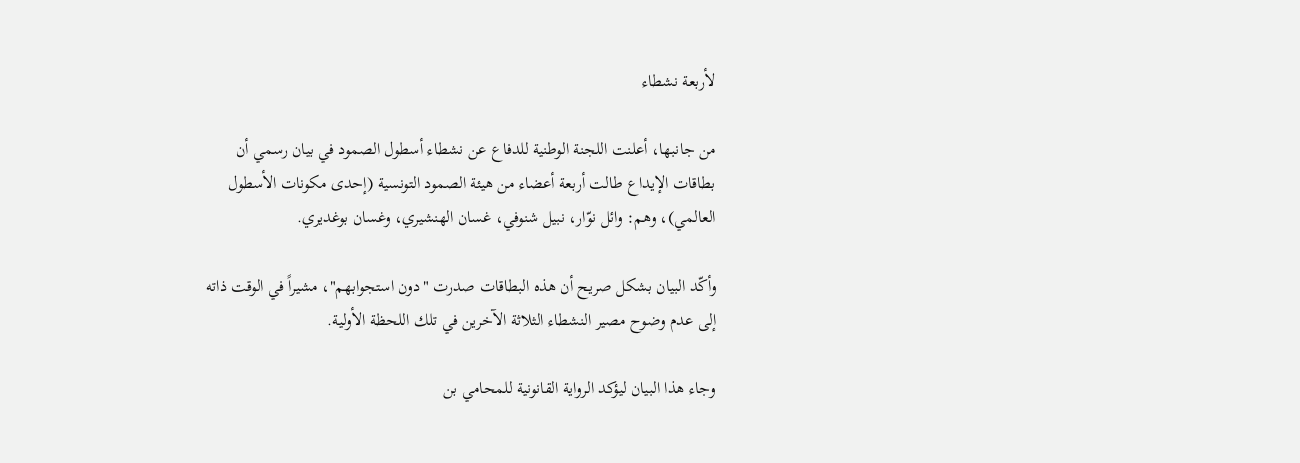لأربعة نشطاء

من جانبها، أعلنت اللجنة الوطنية للدفاع عن نشطاء أسطول الصمود في بيان رسمي أن بطاقات الإيداع طالت أربعة أعضاء من هيئة الصمود التونسية (إحدى مكونات الأسطول العالمي)، وهم: وائل نوّار، نبيل شنوفي، غسان الهنشيري، وغسان بوغديري.

وأكّد البيان بشكل صريح أن هذه البطاقات صدرت "دون استجوابهم"، مشيراً في الوقت ذاته إلى عدم وضوح مصير النشطاء الثلاثة الآخرين في تلك اللحظة الأولية.

وجاء هذا البيان ليؤكد الرواية القانونية للمحامي بن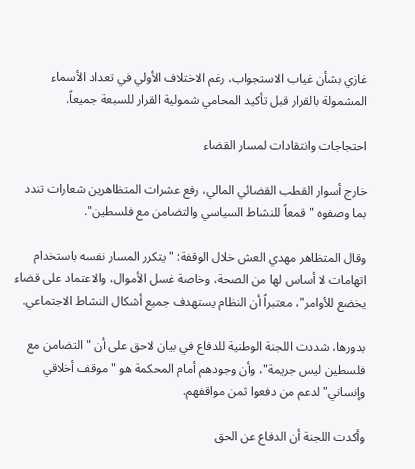غازي بشأن غياب الاستجواب، رغم الاختلاف الأولي في تعداد الأسماء المشمولة بالقرار قبل تأكيد المحامي شمولية القرار للسبعة جميعاً.

احتجاجات وانتقادات لمسار القضاء

خارج أسوار القطب القضائي المالي، رفع عشرات المتظاهرين شعارات تندد بما وصفوه "قمعاً للنشاط السياسي والتضامن مع فلسطين".

وقال المتظاهر مهدي العش خلال الوقفة: "يتكرر المسار نفسه باستخدام اتهامات لا أساس لها من الصحة، وخاصة غسل الأموال، والاعتماد على قضاء يخضع للأوامر"، معتبراً أن النظام يستهدف جميع أشكال النشاط الاجتماعي.

بدورها، شددت اللجنة الوطنية للدفاع في بيان لاحق على أن "التضامن مع فلسطين ليس جريمة"، وأن وجودهم أمام المحكمة هو "موقف أخلاقي وإنساني" لدعم من دفعوا ثمن مواقفهم.

وأكدت اللجنة أن الدفاع عن الحق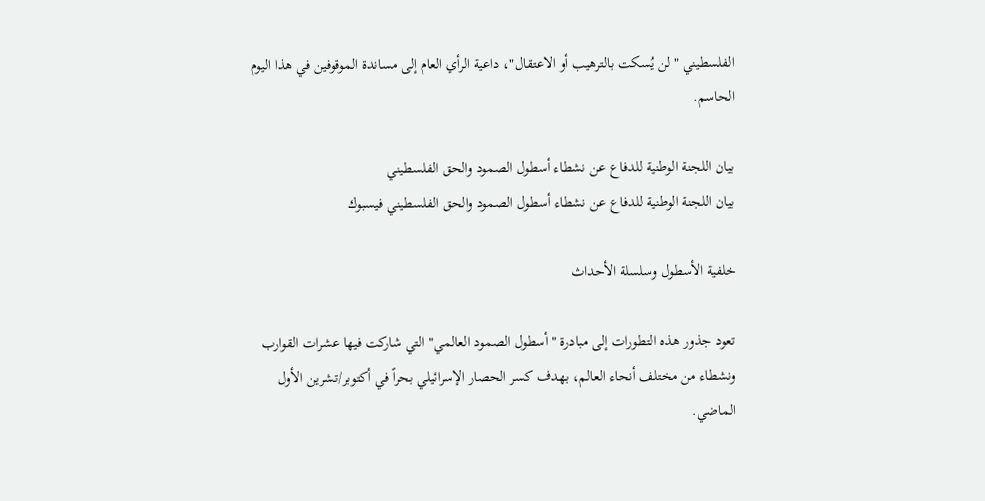الفلسطيني "لن يُسكت بالترهيب أو الاعتقال"، داعية الرأي العام إلى مساندة الموقوفين في هذا اليوم الحاسم.

بيان اللجنة الوطنية للدفاع عن نشطاء أسطول الصمود والحق الفلسطيني
بيان اللجنة الوطنية للدفاع عن نشطاء أسطول الصمود والحق الفلسطيني فيسبوك

خلفية الأسطول وسلسلة الأحداث

تعود جذور هذه التطورات إلى مبادرة "أسطول الصمود العالمي" التي شاركت فيها عشرات القوارب ونشطاء من مختلف أنحاء العالم، بهدف كسر الحصار الإسرائيلي بحراً في أكتوبر/تشرين الأول الماضي.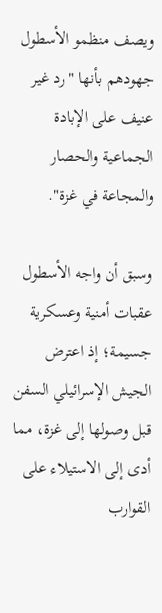ويصف منظمو الأسطول جهودهم بأنها "رد غير عنيف على الإبادة الجماعية والحصار والمجاعة في غزة".

وسبق أن واجه الأسطول عقبات أمنية وعسكرية جسيمة؛ إذ اعترض الجيش الإسرائيلي السفن قبل وصولها إلى غزة، مما أدى إلى الاستيلاء على القوارب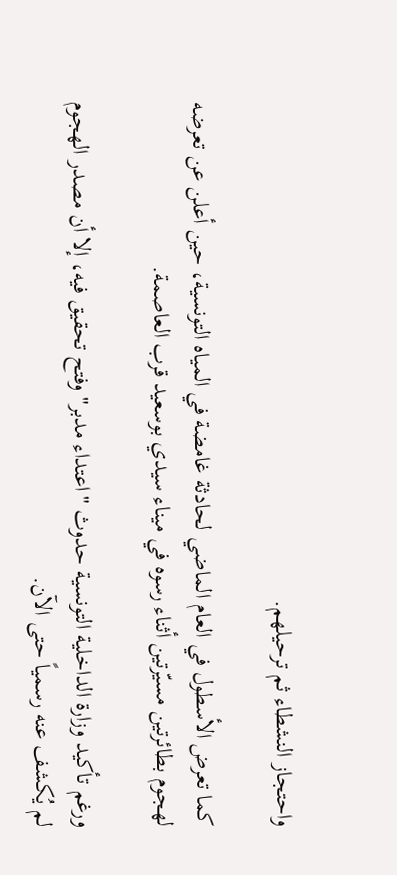واحتجاز النشطاء ثم ترحيلهم.

كما تعرض الأسطول في العام الماضي لحادثة غامضة في المياه التونسية، حين أعلن عن تعرضه لهجوم بطائرتين مسيّرتين أثناء رسوه في ميناء سيدي بوسعيد قرب العاصمة.

ورغم تأكيد وزارة الداخلية التونسية حدوث "اعتداء مدبر" وفتح تحقيق فيه، إلا أن مصدر الهجوم لم يُكشف عنه رسمياً حتى الآن.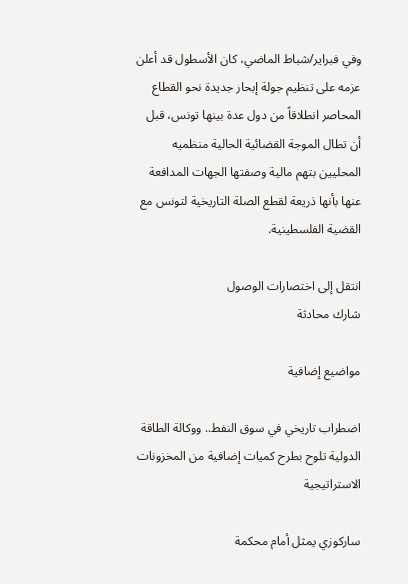وفي فبراير/شباط الماضي، كان الأسطول قد أعلن عزمه على تنظيم جولة إبحار جديدة نحو القطاع المحاصر انطلاقاً من دول عدة بينها تونس، قبل أن تطال الموجة القضائية الحالية منظميه المحليين بتهم مالية وصفتها الجهات المدافعة عنها بأنها ذريعة لقطع الصلة التاريخية لتونس مع القضية الفلسطينية.

انتقل إلى اختصارات الوصول
شارك محادثة

مواضيع إضافية

اضطراب تاريخي في سوق النفط.. ووكالة الطاقة الدولية تلوح بطرح كميات إضافية من المخزونات الاستراتيجية

ساركوزي يمثل أمام محكمة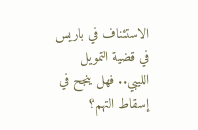الاستئناف في باريس في قضية التمويل الليبي.. فهل ينجح في إسقاط التهم؟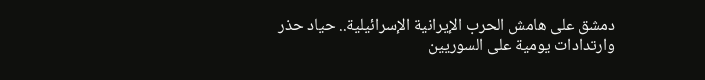دمشق على هامش الحرب الإيرانية الإسرائيلية.. حياد حذر وارتدادات يومية على السوريين